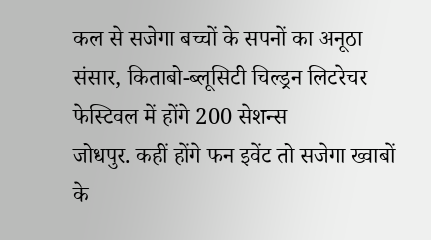कल से सजेगा बच्चों के सपनों का अनूठा संसार, किताबो-ब्लूसिटी चिल्ड्रन लिटरेचर फेस्टिवल में होंगे 200 सेशन्स
जोधपुर. कहीं होंगे फन इवेंट तो सजेगा ख्वाबों के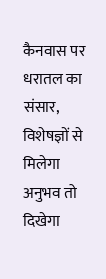कैनवास पर धरातल का संसार, विशेषज्ञों से मिलेगा अनुभव तो दिखेगा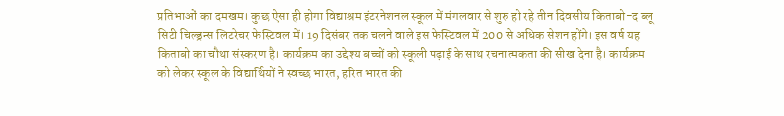प्रतिभाओं का दमखम। कुछ ऐसा ही होगा विद्याश्रम इंटरनेशनल स्कूल में मंगलवार से शुरु हो रहे तीन दिवसीय किताबो-द ब्लू सिटी चिल्ड्रन्स लिटरेचर फेस्टिवल में। 19 दिसंबर तक चलने वाले इस फेस्टिवल में 200 से अधिक सेशन होंगे। इस वर्ष यह किताबो का चौथा संस्करण है। कार्यक्रम का उद्देश्य बच्चों को स्कूली पढ़ाई के साथ रचनात्मकता की सीख देना है। कार्यक्रम को लेकर स्कूल के विद्यार्थियों ने स्वच्छ भारत, हरित भारत की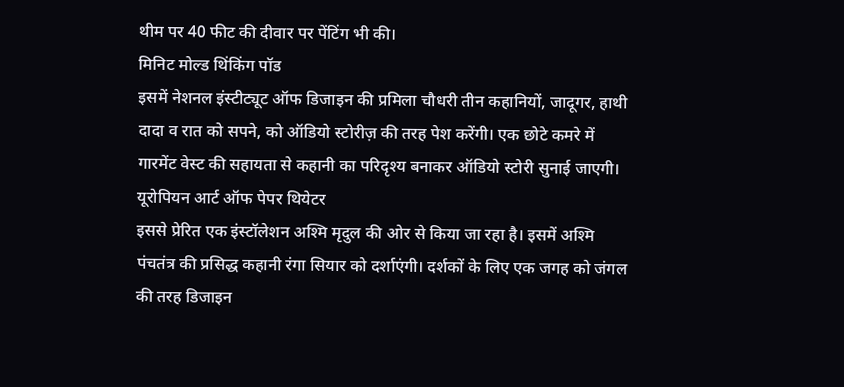थीम पर 40 फीट की दीवार पर पेंटिंग भी की।
मिनिट मोल्ड थिंकिंग पॉड
इसमें नेशनल इंस्टीट्यूट ऑफ डिजाइन की प्रमिला चौधरी तीन कहानियों, जादूगर, हाथी दादा व रात को सपने, को ऑडियो स्टोरीज़ की तरह पेश करेंगी। एक छोटे कमरे में गारमेंट वेस्ट की सहायता से कहानी का परिदृश्य बनाकर ऑडियो स्टोरी सुनाई जाएगी।
यूरोपियन आर्ट ऑफ पेपर थियेटर
इससे प्रेरित एक इंस्टॉलेशन अश्मि मृदुल की ओर से किया जा रहा है। इसमें अश्मि पंचतंत्र की प्रसिद्ध कहानी रंगा सियार को दर्शाएंगी। दर्शकों के लिए एक जगह को जंगल की तरह डिजाइन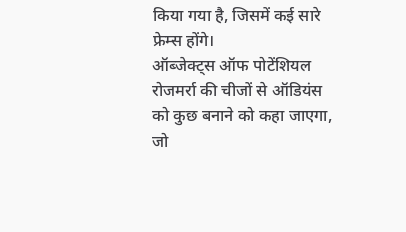किया गया है, जिसमें कई सारे फ्रेम्स होंगे।
ऑब्जेक्ट्स ऑफ पोटेंशियल
रोजमर्रा की चीजों से ऑडियंस को कुछ बनाने को कहा जाएगा, जो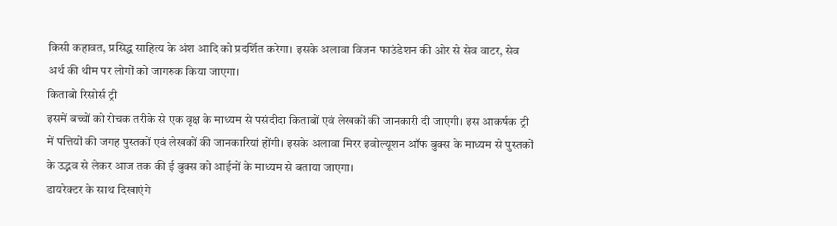किसी कहावत, प्रसिद्ध साहित्य के अंश आदि को प्रदर्शित करेगा। इसके अलावा विजन फाउंडेशन की ओर से सेव वाटर, सेव अर्थ की थीम पर लोगों को जागरुक किया जाएगा।
किताबो रिसोर्स ट्री
इसमें बच्चों को रोचक तरीके से एक वृक्ष के माध्यम से पसंदीदा किताबों एवं लेखकों की जानकारी दी जाएगी। इस आकर्षक ट्री में पत्तियों की जगह पुस्तकों एवं लेखकों की जानकारियां होंगी। इसके अलावा मिरर इवोल्यूशन ऑफ बुक्स के माध्यम से पुस्तकों के उद्भव से लेकर आज तक की ई बुक्स को आईनों के माध्यम से बताया जाएगा।
डायरेक्टर के साथ दिखाएंगे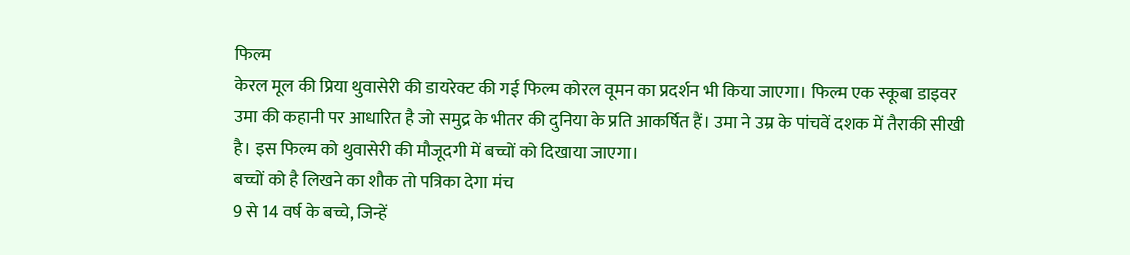फिल्म
केरल मूल की प्रिया थुवासेरी की डायरेक्ट की गई फिल्म कोरल वूमन का प्रदर्शन भी किया जाएगा। फिल्म एक स्कूबा डाइवर उमा की कहानी पर आधारित है जो समुद्र के भीतर की दुनिया के प्रति आकर्षित हैं। उमा ने उम्र के पांचवें दशक में तैराकी सीखी है। इस फिल्म को थुवासेरी की मौजूदगी में बच्चों को दिखाया जाएगा।
बच्चों को है लिखने का शौक तो पत्रिका देगा मंच
9 से 14 वर्ष के बच्चे, जिन्हें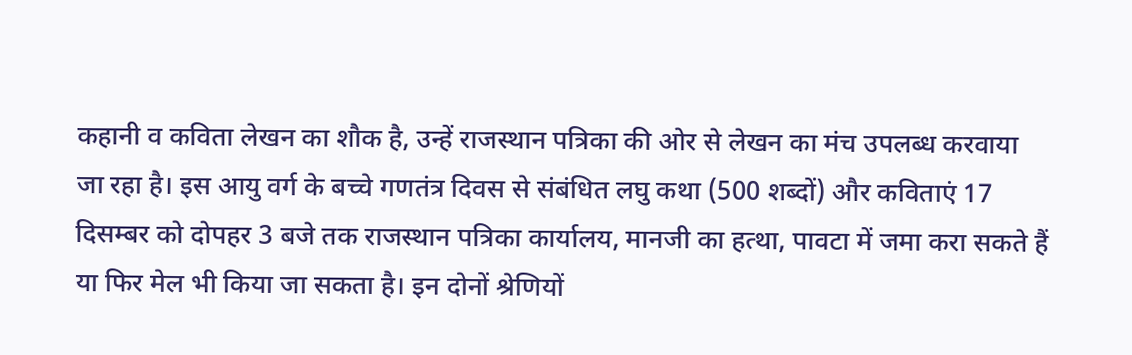कहानी व कविता लेखन का शौक है, उन्हें राजस्थान पत्रिका की ओर से लेखन का मंच उपलब्ध करवाया जा रहा है। इस आयु वर्ग के बच्चे गणतंत्र दिवस से संबंधित लघु कथा (500 शब्दों) और कविताएं 17 दिसम्बर को दोपहर 3 बजे तक राजस्थान पत्रिका कार्यालय, मानजी का हत्था, पावटा में जमा करा सकते हैं या फिर मेल भी किया जा सकता है। इन दोनों श्रेणियों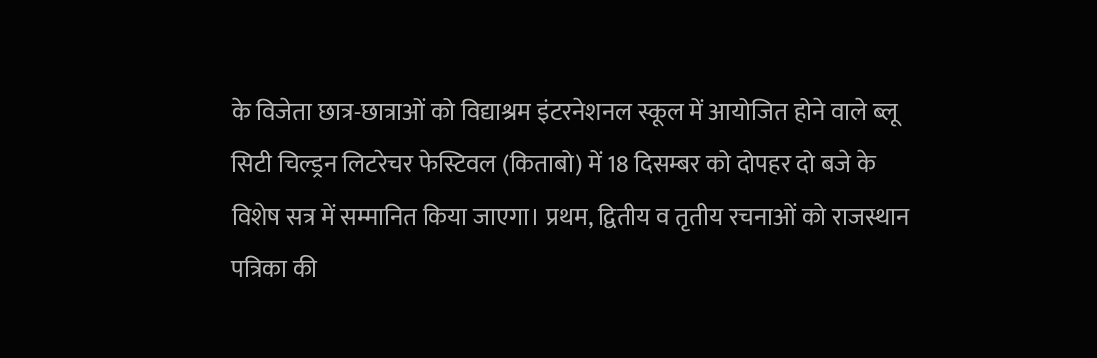के विजेता छात्र-छात्राओं को विद्याश्रम इंटरनेशनल स्कूल में आयोजित होने वाले ब्लू सिटी चिल्ड्रन लिटरेचर फेस्टिवल (किताबो) में 18 दिसम्बर को दोपहर दो बजे के विशेष सत्र में सम्मानित किया जाएगा। प्रथम, द्वितीय व तृतीय रचनाओं को राजस्थान पत्रिका की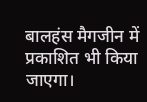बालहंस मैगजीन में प्रकाशित भी किया जाएगा।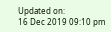Updated on:
16 Dec 2019 09:10 pm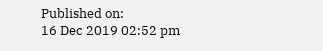Published on:
16 Dec 2019 02:52 pm